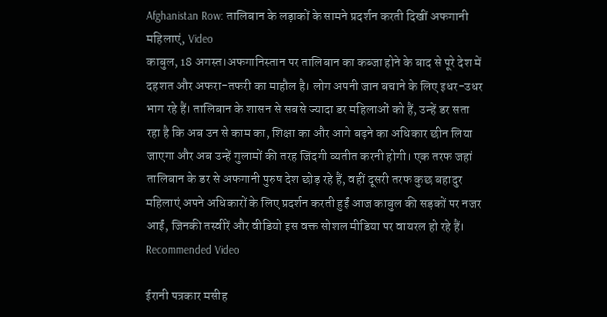Afghanistan Row: तालिबान के लड़ाकों के सामने प्रदर्शन करती दिखीं अफगानी महिलाएं, Video
काबुल, 18 अगस्त।अफगानिस्तान पर तालिबान का कब्जा होने के बाद से पूरे देश में दहशत और अफरा-तफरी का माहौल है। लोग अपनी जान बचाने के लिए इधर-उधर भाग रहे हैं। तालिबान के शासन से सबसे ज्यादा डर महिलाओं को हैं, उन्हें डर सता रहा है कि अब उन से काम का, शिक्षा का और आगे बढ़ने का अधिकार छीन लिया जाएगा और अब उन्हें गुलामों की तरह जिंदगी व्यतीत करनी होगी। एक तरफ जहां तालिबान के डर से अफगानी पुरुष देश छोड़ रहे हैं, वहीं दूसरी तरफ कुछ बहादुर महिलाएं अपने अधिकारों के लिए प्रदर्शन करती हुईं आज काबुल की सड़कों पर नजर आईं, जिनकी तस्वीरें और वीडियो इस वक्त सोशल मीडिया पर वायरल हो रहे हैं।
Recommended Video

ईरानी पत्रकार मसीह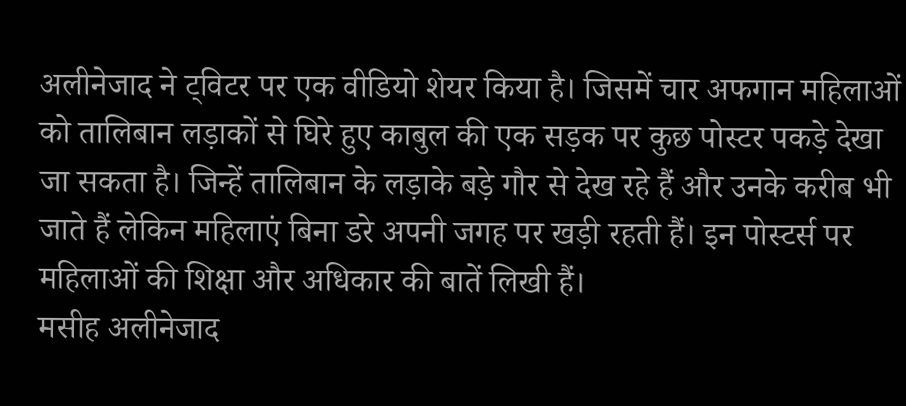अलीनेजाद ने ट्विटर पर एक वीडियो शेयर किया है। जिसमें चार अफगान महिलाओं को तालिबान लड़ाकों से घिरे हुए काबुल की एक सड़क पर कुछ पोस्टर पकड़े देखा जा सकता है। जिन्हें तालिबान के लड़ाके बड़े गौर से देख रहे हैं और उनके करीब भी जाते हैं लेकिन महिलाएं बिना डरे अपनी जगह पर खड़ी रहती हैं। इन पोस्टर्स पर महिलाओं की शिक्षा और अधिकार की बातें लिखी हैं।
मसीह अलीनेजाद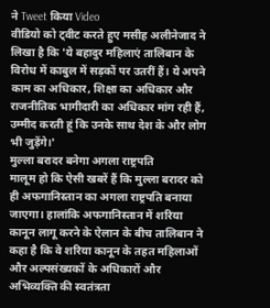ने Tweet किया Video
वीडियो को ट्वीट करते हुए मसीह अलीनेजाद ने लिखा है कि 'ये बहादुर महिलाएं तालिबान के विरोध में काबुल में सड़कों पर उतरीं हैं। ये अपने काम का अधिकार, शिक्षा का अधिकार और राजनीतिक भागीदारी का अधिकार मांग रही हैं, उम्मीद करती हूं कि उनके साथ देश के और लोग भी जुड़ेंगे।'
मुल्ला बरादर बनेगा अगला राष्ट्रपति
मालूम हो कि ऐसी खबरें हैं कि मुल्ला बरादर को ही अफगानिस्तान का अगला राष्ट्रपति बनाया जाएगा। हालांकि अफगानिस्तान में शरिया कानून लागू करने के ऐलान के बीच तालिबान ने कहा है कि वे शरिया कानून के तहत महिलाओं और अल्पसंख्यकों के अधिकारों और अभिव्यक्ति की स्वतंत्रता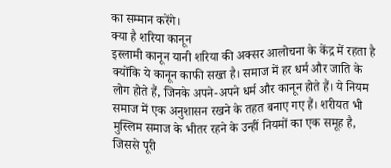का सम्मान करेंगे।
क्या है शरिया कानून
इस्लामी कानून यानी शरिया की अक्सर आलोचना के केंद्र में रहता है क्योंकि ये कानून काफी सख्त है। समाज में हर धर्म और जाति के लोग होते हैं, जिनके अपने-अपने धर्म और कानून होते हैं। ये नियम समाज में एक अनुशासन रखने के तहत बनाए गए हैं। शरीयत भी मुस्लिम समाज के भीतर रहने के उन्हीं नियमों का एक समूह है, जिससे पूरी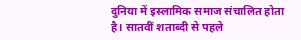दुनिया में इस्लामिक समाज संचालित होता है। सातवीं शताब्दी से पहले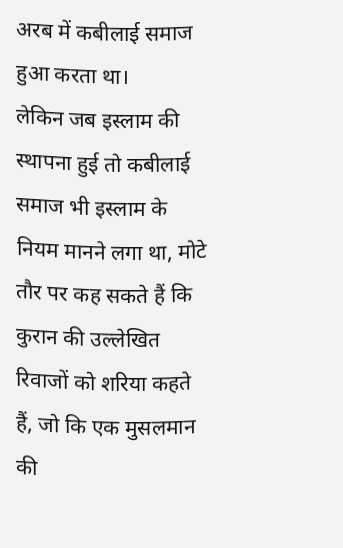अरब में कबीलाई समाज हुआ करता था।
लेकिन जब इस्लाम की स्थापना हुई तो कबीलाई समाज भी इस्लाम के नियम मानने लगा था, मोटे तौर पर कह सकते हैं कि कुरान की उल्लेखित रिवाजों को शरिया कहते हैं, जो कि एक मुसलमान की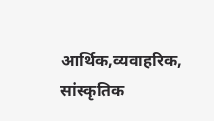आर्थिक,व्यवाहरिक, सांस्कृतिक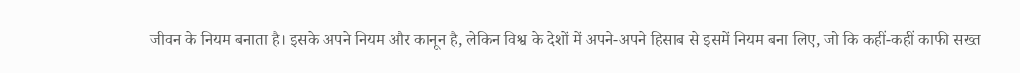जीवन के नियम बनाता है। इसके अपने नियम और कानून है, लेकिन विश्व के देशों में अपने-अपने हिसाब से इसमें नियम बना लिए, जो कि कहीं-कहीं काफी सख्त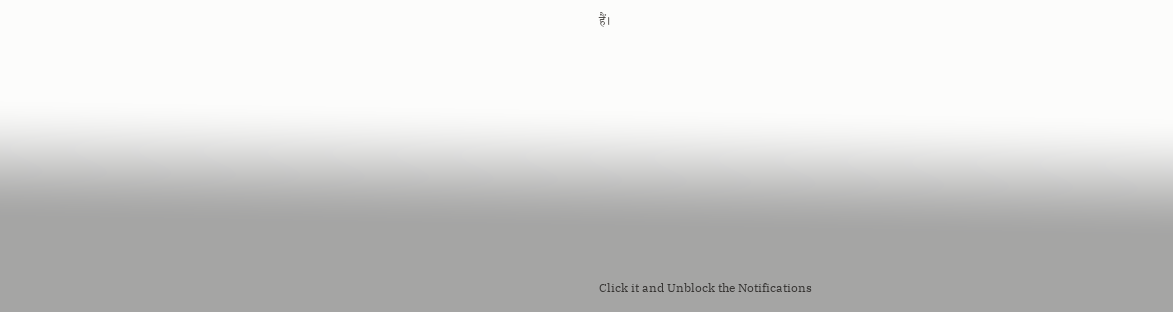हैं।












Click it and Unblock the Notifications